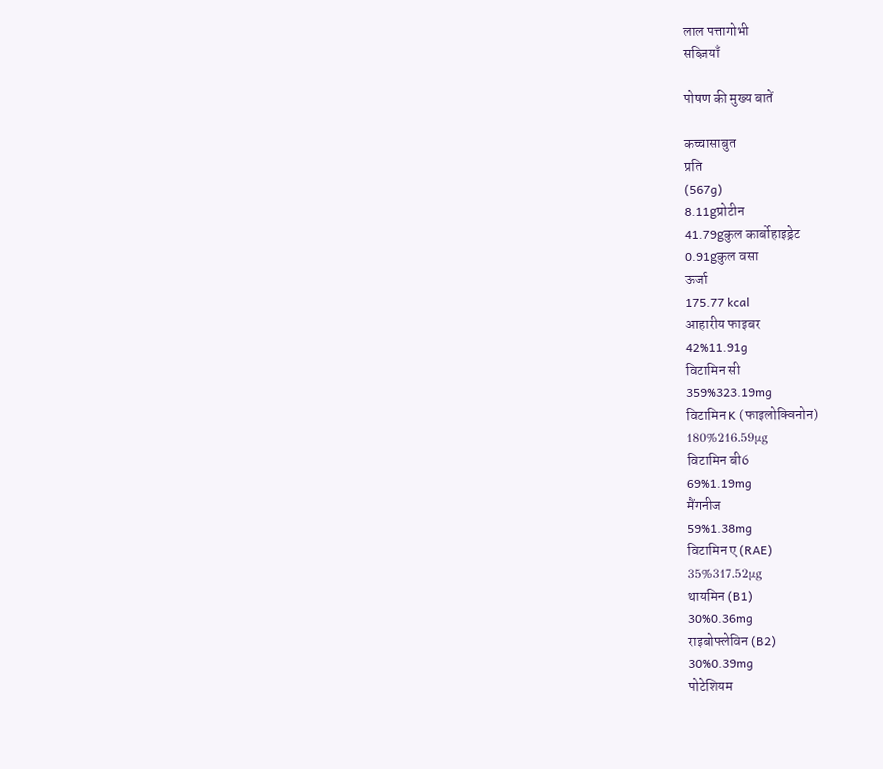लाल पत्तागोभी
सब्ज़ियाँ

पोषण की मुख्य बातें

कच्चासाबुत
प्रति
(567g)
8.11gप्रोटीन
41.79gकुल कार्बोहाइड्रेट
0.91gकुल वसा
ऊर्जा
175.77 kcal
आहारीय फाइबर
42%11.91g
विटामिन सी
359%323.19mg
विटामिन K (फाइलोक्विनोन)
180%216.59μg
विटामिन बी6
69%1.19mg
मैंगनीज
59%1.38mg
विटामिन ए (RAE)
35%317.52μg
थायमिन (B1)
30%0.36mg
राइबोफ्लेविन (B2)
30%0.39mg
पोटेशियम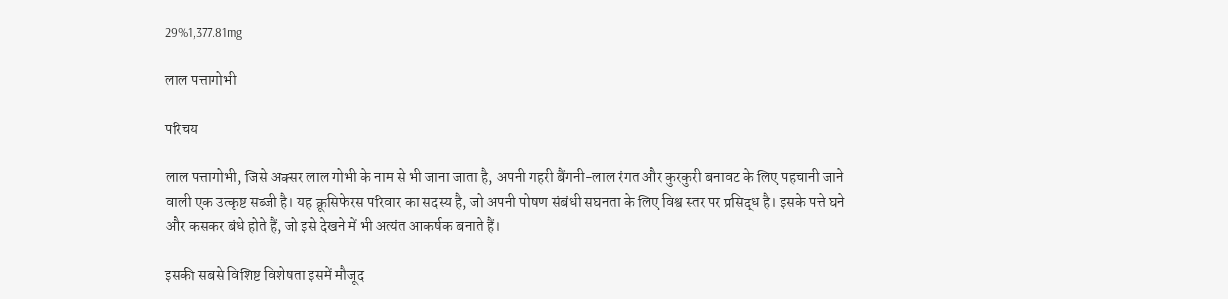29%1,377.81mg

लाल पत्तागोभी

परिचय

लाल पत्तागोभी, जिसे अक्सर लाल गोभी के नाम से भी जाना जाता है, अपनी गहरी बैंगनी-लाल रंगत और कुरकुरी बनावट के लिए पहचानी जाने वाली एक उत्कृष्ट सब्जी है। यह क्रूसिफेरस परिवार का सदस्य है, जो अपनी पोषण संबंधी सघनता के लिए विश्व स्तर पर प्रसिद्ध है। इसके पत्ते घने और कसकर बंधे होते हैं, जो इसे देखने में भी अत्यंत आकर्षक बनाते हैं।

इसकी सबसे विशिष्ट विशेषता इसमें मौजूद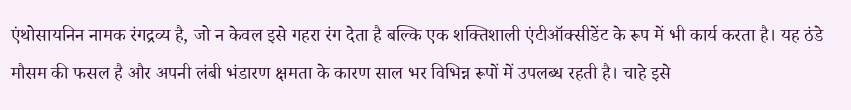एंथोसायनिन नामक रंगद्रव्य है, जो न केवल इसे गहरा रंग देता है बल्कि एक शक्तिशाली एंटीऑक्सीडेंट के रूप में भी कार्य करता है। यह ठंडे मौसम की फसल है और अपनी लंबी भंडारण क्षमता के कारण साल भर विभिन्न रूपों में उपलब्ध रहती है। चाहे इसे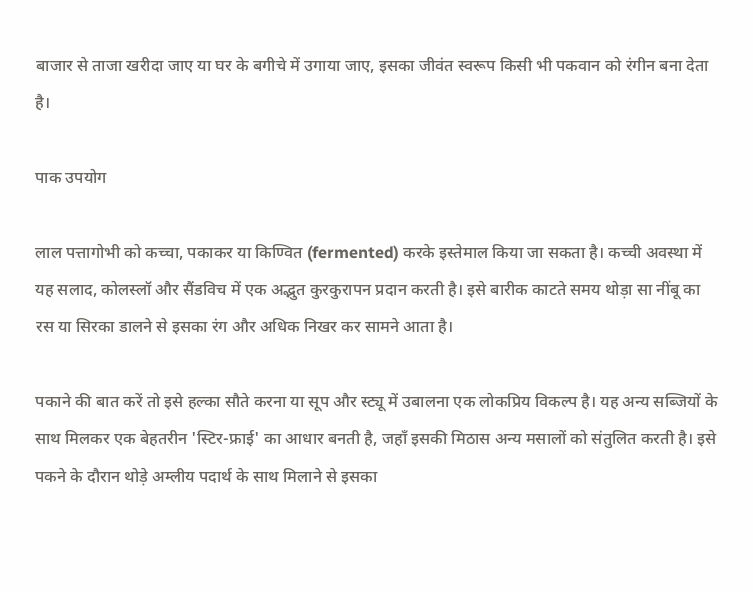बाजार से ताजा खरीदा जाए या घर के बगीचे में उगाया जाए, इसका जीवंत स्वरूप किसी भी पकवान को रंगीन बना देता है।

पाक उपयोग

लाल पत्तागोभी को कच्चा, पकाकर या किण्वित (fermented) करके इस्तेमाल किया जा सकता है। कच्ची अवस्था में यह सलाद, कोलस्लॉ और सैंडविच में एक अद्भुत कुरकुरापन प्रदान करती है। इसे बारीक काटते समय थोड़ा सा नींबू का रस या सिरका डालने से इसका रंग और अधिक निखर कर सामने आता है।

पकाने की बात करें तो इसे हल्का सौते करना या सूप और स्ट्यू में उबालना एक लोकप्रिय विकल्प है। यह अन्य सब्जियों के साथ मिलकर एक बेहतरीन 'स्टिर-फ्राई' का आधार बनती है, जहाँ इसकी मिठास अन्य मसालों को संतुलित करती है। इसे पकने के दौरान थोड़े अम्लीय पदार्थ के साथ मिलाने से इसका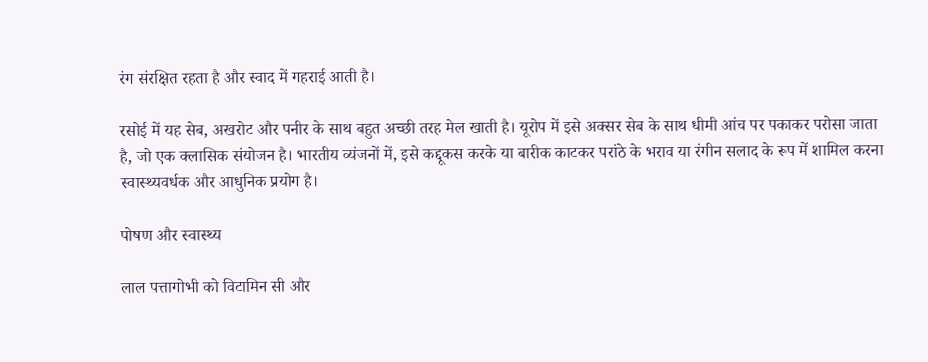रंग संरक्षित रहता है और स्वाद में गहराई आती है।

रसोई में यह सेब, अखरोट और पनीर के साथ बहुत अच्छी तरह मेल खाती है। यूरोप में इसे अक्सर सेब के साथ धीमी आंच पर पकाकर परोसा जाता है, जो एक क्लासिक संयोजन है। भारतीय व्यंजनों में, इसे कद्दूकस करके या बारीक काटकर परांठे के भराव या रंगीन सलाद के रूप में शामिल करना स्वास्थ्यवर्धक और आधुनिक प्रयोग है।

पोषण और स्वास्थ्य

लाल पत्तागोभी को विटामिन सी और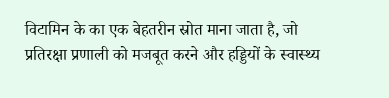विटामिन के का एक बेहतरीन स्रोत माना जाता है, जो प्रतिरक्षा प्रणाली को मजबूत करने और हड्डियों के स्वास्थ्य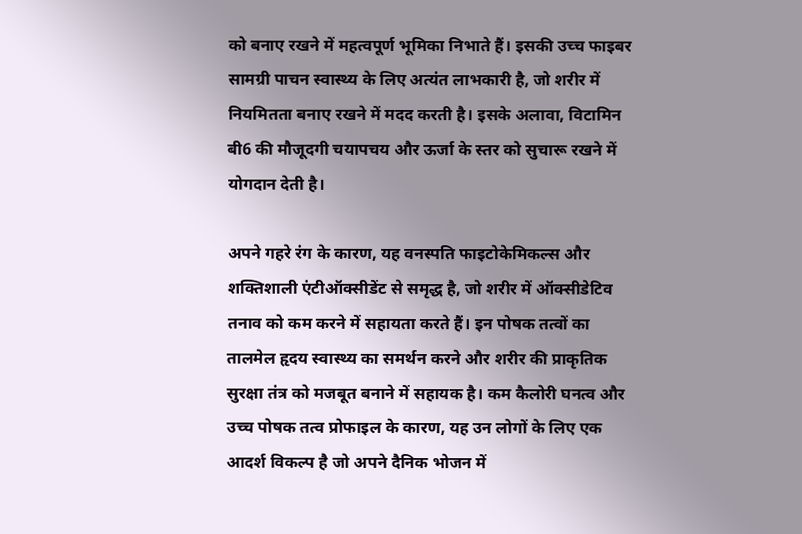को बनाए रखने में महत्वपूर्ण भूमिका निभाते हैं। इसकी उच्च फाइबर सामग्री पाचन स्वास्थ्य के लिए अत्यंत लाभकारी है, जो शरीर में नियमितता बनाए रखने में मदद करती है। इसके अलावा, विटामिन बी6 की मौजूदगी चयापचय और ऊर्जा के स्तर को सुचारू रखने में योगदान देती है।

अपने गहरे रंग के कारण, यह वनस्पति फाइटोकेमिकल्स और शक्तिशाली एंटीऑक्सीडेंट से समृद्ध है, जो शरीर में ऑक्सीडेटिव तनाव को कम करने में सहायता करते हैं। इन पोषक तत्वों का तालमेल हृदय स्वास्थ्य का समर्थन करने और शरीर की प्राकृतिक सुरक्षा तंत्र को मजबूत बनाने में सहायक है। कम कैलोरी घनत्व और उच्च पोषक तत्व प्रोफाइल के कारण, यह उन लोगों के लिए एक आदर्श विकल्प है जो अपने दैनिक भोजन में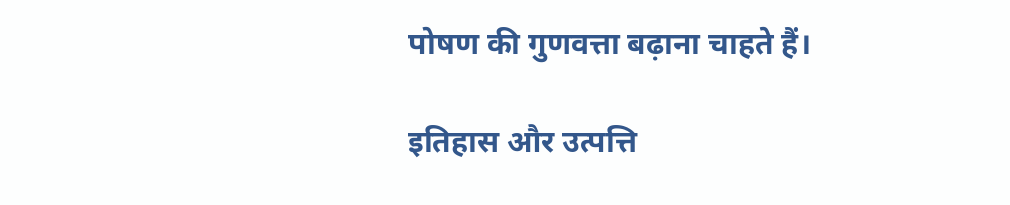पोषण की गुणवत्ता बढ़ाना चाहते हैं।

इतिहास और उत्पत्ति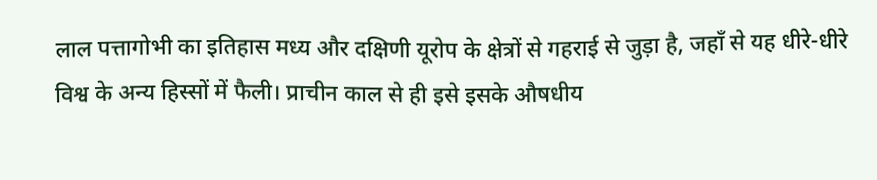लाल पत्तागोभी का इतिहास मध्य और दक्षिणी यूरोप के क्षेत्रों से गहराई से जुड़ा है, जहाँ से यह धीरे-धीरे विश्व के अन्य हिस्सों में फैली। प्राचीन काल से ही इसे इसके औषधीय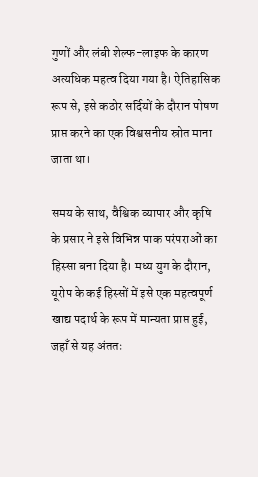गुणों और लंबी शेल्फ-लाइफ के कारण अत्यधिक महत्व दिया गया है। ऐतिहासिक रूप से, इसे कठोर सर्दियों के दौरान पोषण प्राप्त करने का एक विश्वसनीय स्रोत माना जाता था।

समय के साथ, वैश्विक व्यापार और कृषि के प्रसार ने इसे विभिन्न पाक परंपराओं का हिस्सा बना दिया है। मध्य युग के दौरान, यूरोप के कई हिस्सों में इसे एक महत्वपूर्ण खाद्य पदार्थ के रूप में मान्यता प्राप्त हुई, जहाँ से यह अंततः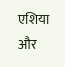एशिया और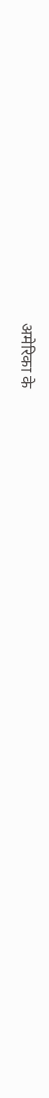अमेरिका के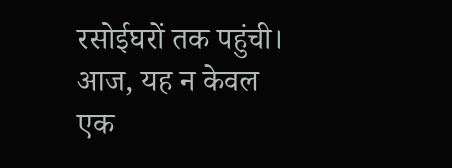रसोईघरों तक पहुंची। आज, यह न केवल एक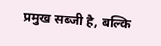प्रमुख सब्जी है, बल्कि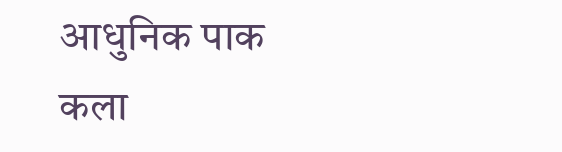आधुनिक पाक कला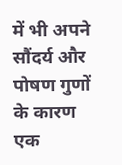में भी अपने सौंदर्य और पोषण गुणों के कारण एक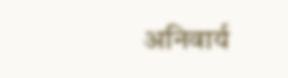अनिवार्य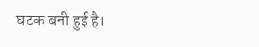घटक बनी हुई है।